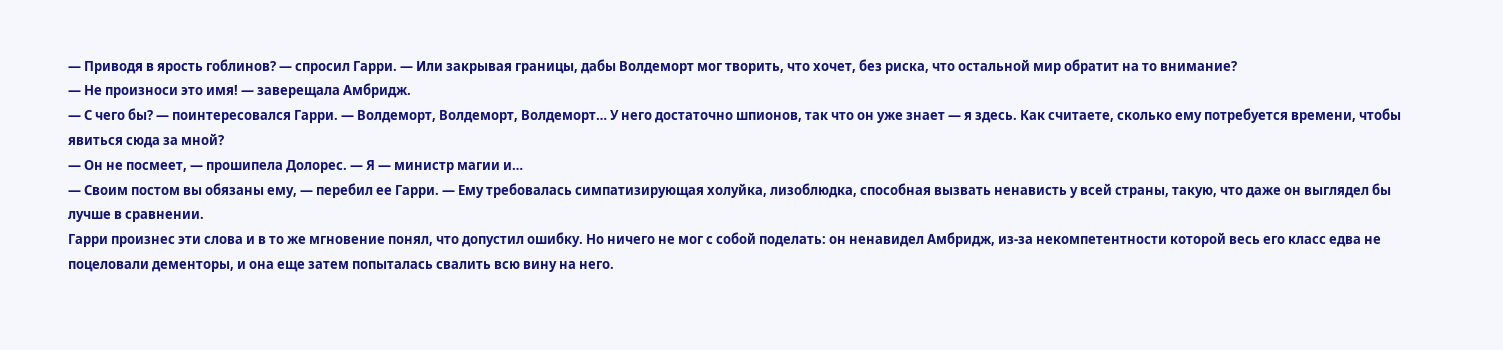— Приводя в ярость гоблинов? — спросил Гарри. — Или закрывая границы, дабы Волдеморт мог творить, что хочет, без риска, что остальной мир обратит на то внимание?
— Не произноси это имя! — заверещала Амбридж.
— С чего бы? — поинтересовался Гарри. — Волдеморт, Волдеморт, Волдеморт… У него достаточно шпионов, так что он уже знает — я здесь. Как считаете, сколько ему потребуется времени, чтобы явиться сюда за мной?
— Он не посмеет, — прошипела Долорес. — Я — министр магии и…
— Своим постом вы обязаны ему, — перебил ее Гарри. — Ему требовалась симпатизирующая холуйка, лизоблюдка, способная вызвать ненависть у всей страны, такую, что даже он выглядел бы лучше в сравнении.
Гарри произнес эти слова и в то же мгновение понял, что допустил ошибку. Но ничего не мог с собой поделать: он ненавидел Амбридж, из-за некомпетентности которой весь его класс едва не поцеловали дементоры, и она еще затем попыталась свалить всю вину на него.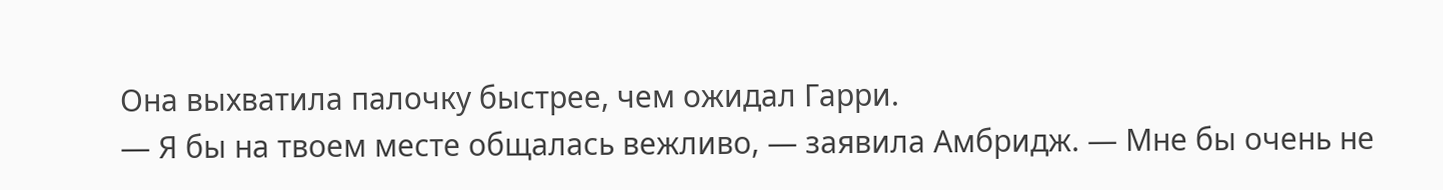Она выхватила палочку быстрее, чем ожидал Гарри.
— Я бы на твоем месте общалась вежливо, — заявила Амбридж. — Мне бы очень не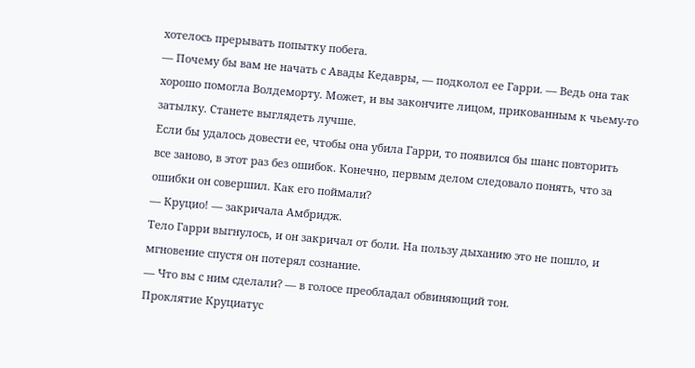хотелось прерывать попытку побега.
— Почему бы вам не начать с Авады Кедавры, — подколол ее Гарри. — Ведь она так хорошо помогла Волдеморту. Может, и вы закончите лицом, прикованным к чьему-то затылку. Станете выглядеть лучше.
Если бы удалось довести ее, чтобы она убила Гарри, то появился бы шанс повторить все заново, в этот раз без ошибок. Конечно, первым делом следовало понять, что за ошибки он совершил. Как его поймали?
— Круцио! — закричала Амбридж.
Тело Гарри выгнулось, и он закричал от боли. На пользу дыханию это не пошло, и мгновение спустя он потерял сознание.
— Что вы с ним сделали? — в голосе преобладал обвиняющий тон.
Проклятие Круциатус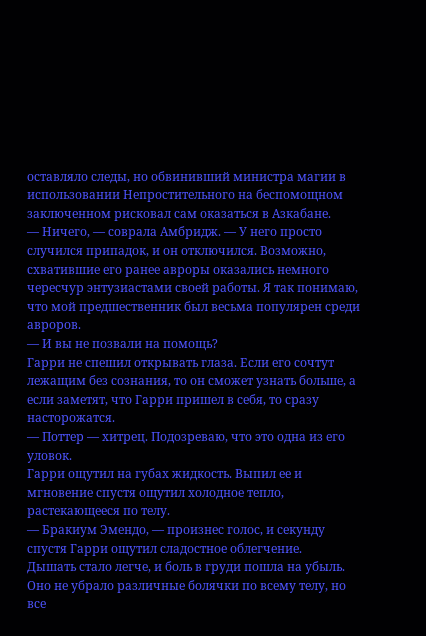оставляло следы, но обвинивший министра магии в использовании Непростительного на беспомощном заключенном рисковал сам оказаться в Азкабане.
— Ничего, — соврала Амбридж. — У него просто случился припадок, и он отключился. Возможно, схватившие его ранее авроры оказались немного чересчур энтузиастами своей работы. Я так понимаю, что мой предшественник был весьма популярен среди авроров.
— И вы не позвали на помощь?
Гарри не спешил открывать глаза. Если его сочтут лежащим без сознания, то он сможет узнать больше, а если заметят, что Гарри пришел в себя, то сразу насторожатся.
— Поттер — хитрец. Подозреваю, что это одна из его уловок.
Гарри ощутил на губах жидкость. Выпил ее и мгновение спустя ощутил холодное тепло, растекающееся по телу.
— Бракиум Эмендо, — произнес голос, и секунду спустя Гарри ощутил сладостное облегчение.
Дышать стало легче, и боль в груди пошла на убыль.
Оно не убрало различные болячки по всему телу, но все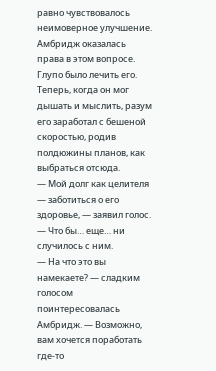равно чувствовалось неимоверное улучшение. Амбридж оказалась права в этом вопросе. Глупо было лечить его. Теперь, когда он мог дышать и мыслить, разум его заработал с бешеной скоростью, родив полдюжины планов, как выбраться отсюда.
— Мой долг как целителя — заботиться о его здоровье, — заявил голос. — Что бы… еще… ни случилось с ним.
— На что это вы намекаете? — сладким голосом поинтересовалась Амбридж. — Возможно, вам хочется поработать где-то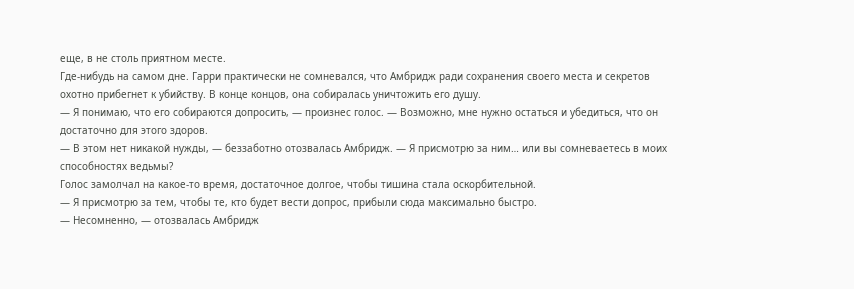еще, в не столь приятном месте.
Где-нибудь на самом дне. Гарри практически не сомневался, что Амбридж ради сохранения своего места и секретов охотно прибегнет к убийству. В конце концов, она собиралась уничтожить его душу.
— Я понимаю, что его собираются допросить, — произнес голос. — Возможно, мне нужно остаться и убедиться, что он достаточно для этого здоров.
— В этом нет никакой нужды, — беззаботно отозвалась Амбридж. — Я присмотрю за ним… или вы сомневаетесь в моих способностях ведьмы?
Голос замолчал на какое-то время, достаточное долгое, чтобы тишина стала оскорбительной.
— Я присмотрю за тем, чтобы те, кто будет вести допрос, прибыли сюда максимально быстро.
— Несомненно, — отозвалась Амбридж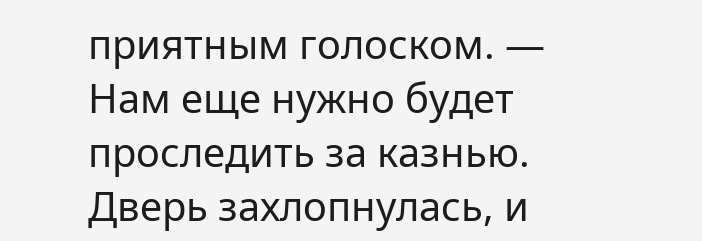приятным голоском. — Нам еще нужно будет проследить за казнью.
Дверь захлопнулась, и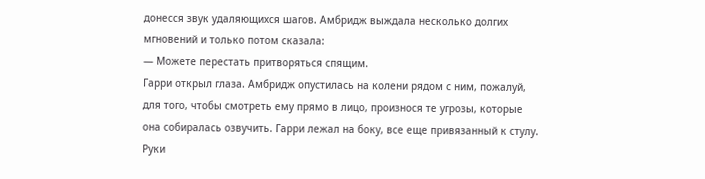донесся звук удаляющихся шагов. Амбридж выждала несколько долгих мгновений и только потом сказала:
— Можете перестать притворяться спящим.
Гарри открыл глаза. Амбридж опустилась на колени рядом с ним, пожалуй, для того, чтобы смотреть ему прямо в лицо, произнося те угрозы, которые она собиралась озвучить. Гарри лежал на боку, все еще привязанный к стулу. Руки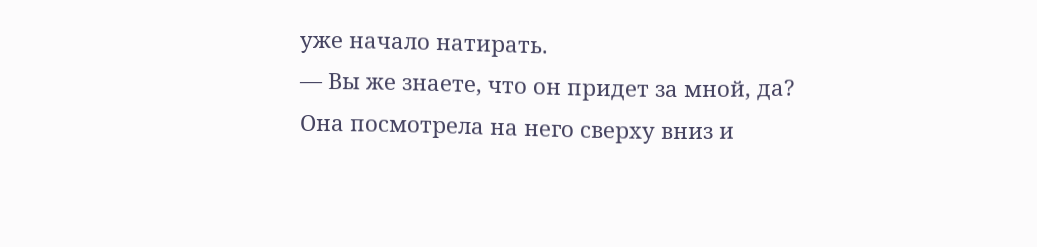уже начало натирать.
— Вы же знаете, что он придет за мной, да?
Она посмотрела на него сверху вниз и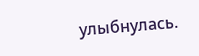улыбнулась.